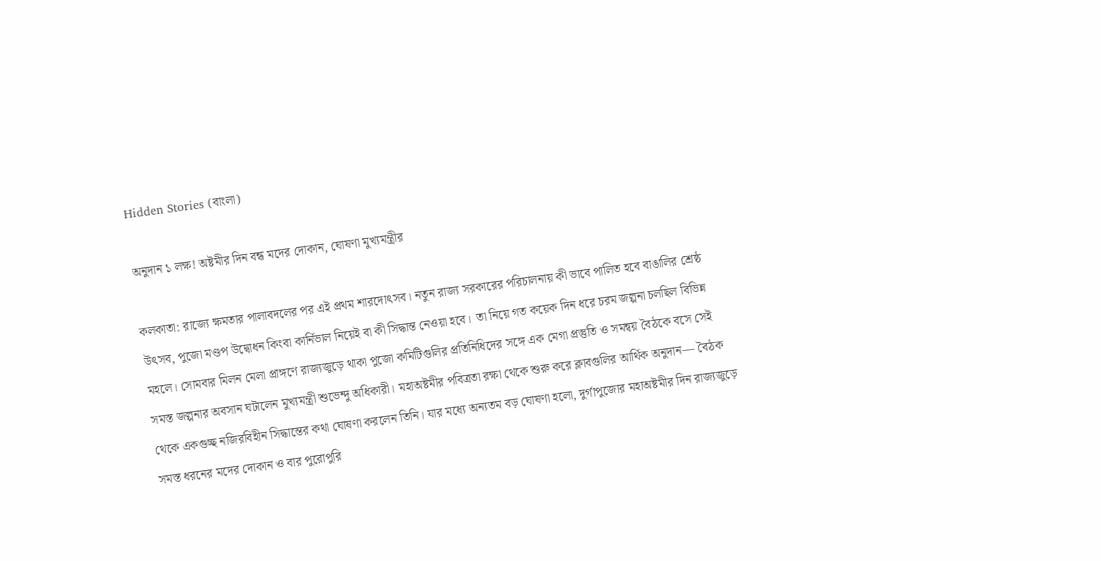Hidden Stories (বাংলা)

অনুদান ১ লক্ষ! অষ্টমীর দিন বন্ধ মদের দোকান, ঘোষণা মুখ্যমন্ত্রীর

কলকাতা: রাজ্যে ক্ষমতার পালাবদলের পর এই প্রথম শারদোৎসব। নতুন রাজ্য সরকারের পরিচালনায় কী ভাবে পালিত হবে বাঙালির শ্রেষ্ঠ উৎসব, পুজো মণ্ডপ উদ্বোধন কিংবা কার্নিভাল নিয়েই বা কী সিদ্ধান্ত নেওয়া হবে।  তা নিয়ে গত কয়েক দিন ধরে চরম জল্পনা চলছিল বিভিন্ন মহলে। সোমবার মিলন মেলা প্রাঙ্গণে রাজ্যজুড়ে থাকা পুজো কমিটিগুলির প্রতিনিধিদের সঙ্গে এক মেগা প্রস্তুতি ও সমন্বয় বৈঠকে বসে সেই সমস্ত জল্পনার অবসান ঘটালেন মুখ্যমন্ত্রী শুভেন্দু অধিকারী। মহাঅষ্টমীর পবিত্রতা রক্ষা থেকে শুরু করে ক্লাবগুলির আর্থিক অনুদান— বৈঠক থেকে একগুচ্ছ নজিরবিহীন সিদ্ধান্তের কথা ঘোষণা করলেন তিনি। যার মধ্যে অন্যতম বড় ঘোষণা হলো, দুর্গাপুজোর মহাঅষ্টমীর দিন রাজ্যজুড়ে সমস্ত ধরনের মদের দোকান ও বার পুরোপুরি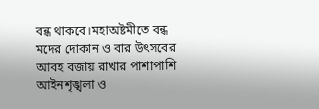বন্ধ থাকবে।মহাঅষ্টমীতে বন্ধ মদের দোকান ও বার উৎসবের আবহ বজায় রাখার পাশাপাশি আইনশৃঙ্খলা ও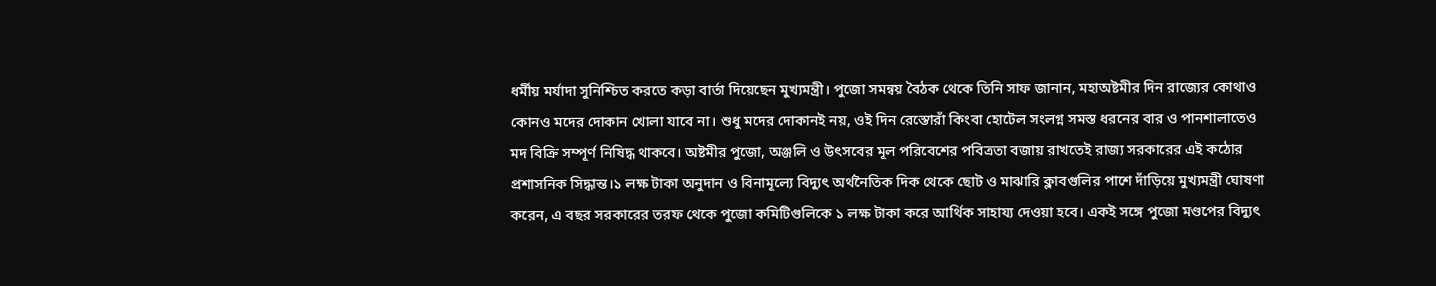ধর্মীয় মর্যাদা সুনিশ্চিত করতে কড়া বার্তা দিয়েছেন মুখ্যমন্ত্রী। পুজো সমন্বয় বৈঠক থেকে তিনি সাফ জানান, মহাঅষ্টমীর দিন রাজ্যের কোথাও কোনও মদের দোকান খোলা যাবে না। শুধু মদের দোকানই নয়, ওই দিন রেস্তোরাঁ কিংবা হোটেল সংলগ্ন সমস্ত ধরনের বার ও পানশালাতেও মদ বিক্রি সম্পূর্ণ নিষিদ্ধ থাকবে। অষ্টমীর পুজো, অঞ্জলি ও উৎসবের মূল পরিবেশের পবিত্রতা বজায় রাখতেই রাজ্য সরকারের এই কঠোর প্রশাসনিক সিদ্ধান্ত।১ লক্ষ টাকা অনুদান ও বিনামূল্যে বিদ্যুৎ অর্থনৈতিক দিক থেকে ছোট ও মাঝারি ক্লাবগুলির পাশে দাঁড়িয়ে মুখ্যমন্ত্রী ঘোষণা করেন, এ বছর সরকারের তরফ থেকে পুজো কমিটিগুলিকে ১ লক্ষ টাকা করে আর্থিক সাহায্য দেওয়া হবে। একই সঙ্গে পুজো মণ্ডপের বিদ্যুৎ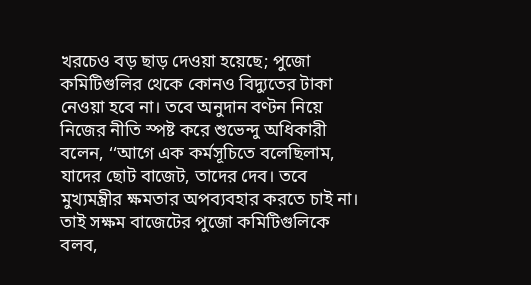খরচেও বড় ছাড় দেওয়া হয়েছে; পুজো কমিটিগুলির থেকে কোনও বিদ্যুতের টাকা নেওয়া হবে না। তবে অনুদান বণ্টন নিয়ে নিজের নীতি স্পষ্ট করে শুভেন্দু অধিকারী বলেন, ‘‘আগে এক কর্মসূচিতে বলেছিলাম, যাদের ছোট বাজেট, তাদের দেব। তবে মুখ্যমন্ত্রীর ক্ষমতার অপব্যবহার করতে চাই না। তাই সক্ষম বাজেটের পুজো কমিটিগুলিকে বলব,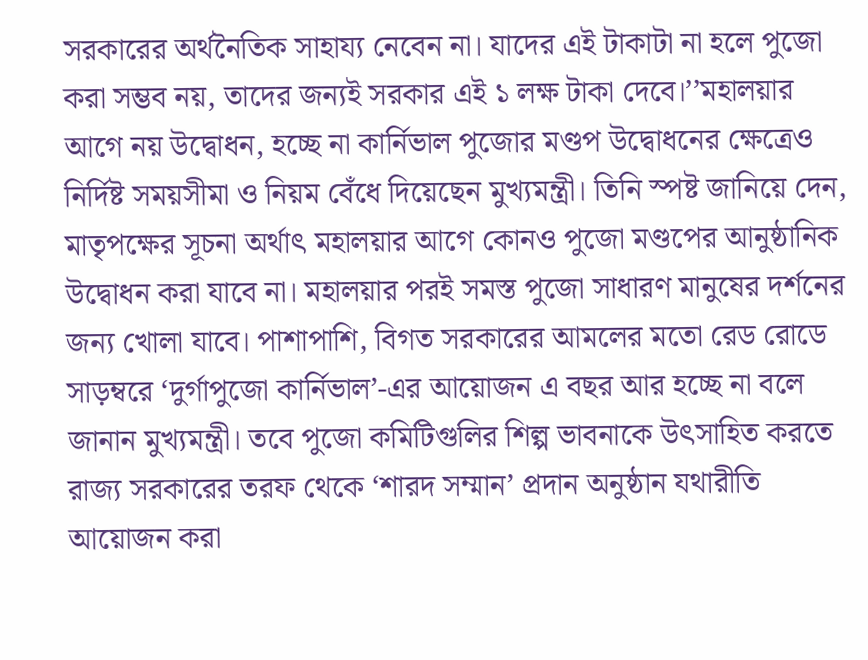সরকারের অর্থনৈতিক সাহায্য নেবেন না। যাদের এই টাকাটা না হলে পুজো করা সম্ভব নয়, তাদের জন্যই সরকার এই ১ লক্ষ টাকা দেবে।’’মহালয়ার আগে নয় উদ্বোধন, হচ্ছে না কার্নিভাল পুজোর মণ্ডপ উদ্বোধনের ক্ষেত্রেও নির্দিষ্ট সময়সীমা ও নিয়ম বেঁধে দিয়েছেন মুখ্যমন্ত্রী। তিনি স্পষ্ট জানিয়ে দেন, মাতৃপক্ষের সূচনা অর্থাৎ মহালয়ার আগে কোনও পুজো মণ্ডপের আনুষ্ঠানিক উদ্বোধন করা যাবে না। মহালয়ার পরই সমস্ত পুজো সাধারণ মানুষের দর্শনের জন্য খোলা যাবে। পাশাপাশি, বিগত সরকারের আমলের মতো রেড রোডে সাড়ম্বরে ‘দুর্গাপুজো কার্নিভাল’-এর আয়োজন এ বছর আর হচ্ছে না বলে জানান মুখ্যমন্ত্রী। তবে পুজো কমিটিগুলির শিল্প ভাবনাকে উৎসাহিত করতে রাজ্য সরকারের তরফ থেকে ‘শারদ সম্মান’ প্রদান অনুষ্ঠান যথারীতি আয়োজন করা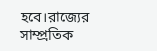হবে।রাজ্যের সাম্প্রতিক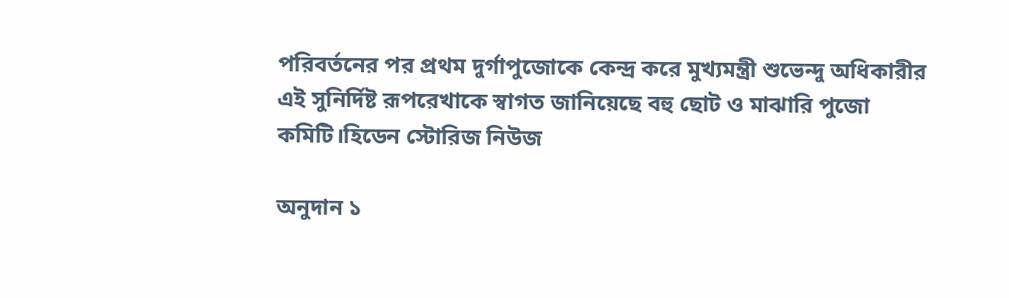পরিবর্তনের পর প্রথম দুর্গাপুজোকে কেন্দ্র করে মুখ্যমন্ত্রী শুভেন্দু অধিকারীর এই সুনির্দিষ্ট রূপরেখাকে স্বাগত জানিয়েছে বহু ছোট ও মাঝারি পুজো কমিটি।হিডেন স্টোরিজ নিউজ

অনুদান ১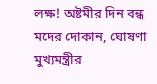লক্ষ! অষ্টমীর দিন বন্ধ মদের দোকান, ঘোষণা মুখ্যমন্ত্রীর